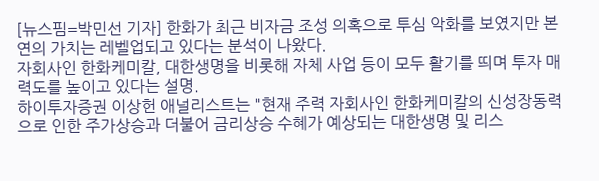[뉴스핌=박민선 기자] 한화가 최근 비자금 조성 의혹으로 투심 악화를 보였지만 본연의 가치는 레벨업되고 있다는 분석이 나왔다.
자회사인 한화케미칼, 대한생명을 비롯해 자체 사업 등이 모두 활기를 띄며 투자 매력도를 높이고 있다는 설명.
하이투자증권 이상헌 애널리스트는 "현재 주력 자회사인 한화케미칼의 신성장동력으로 인한 주가상승과 더불어 금리상승 수혜가 예상되는 대한생명 및 리스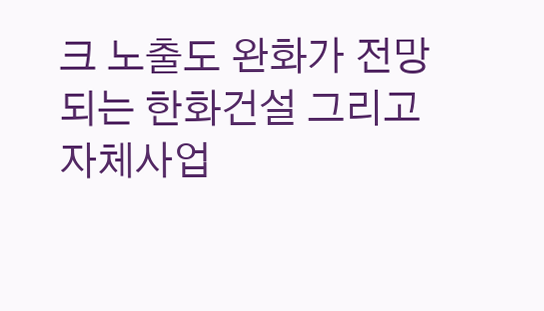크 노출도 완화가 전망되는 한화건설 그리고 자체사업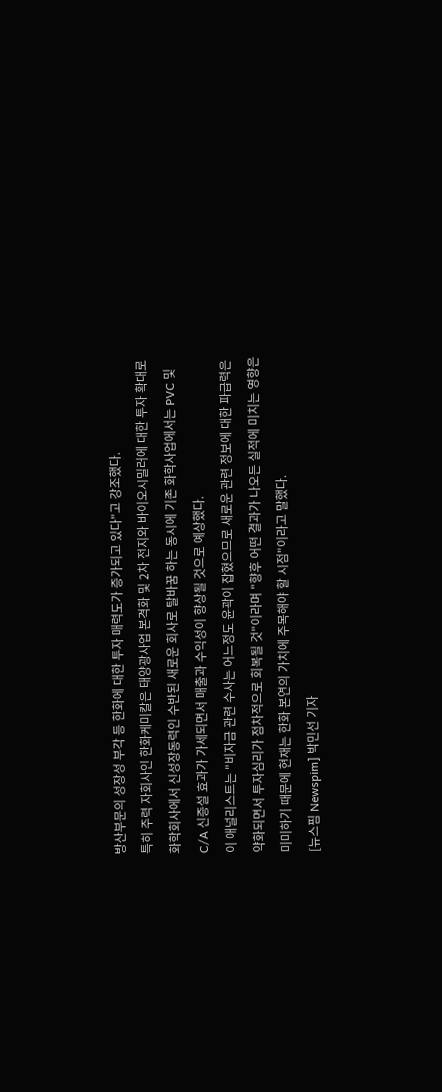방산부문의 성장성 부각 등 한화에 대한 투자 매력도가 증가되고 있다"고 강조했다.
특히 주력 자회사인 한화케미칼은 태양광사업 본격화 및 2차 전지와 바이오시밀러에 대한 투자 확대로 화학회사에서 신성장동력인 수반된 새로운 회사로 탈바꿈 하는 동시에 기존 화학사업에서는 PVC 및 C/A 신증설 효과가 가세되면서 매출과 수익성이 향상될 것으로 예상했다.
이 애널리스트는 "비자금 관련 수사는 어느정도 윤곽이 잡혔으므로 새로운 관련 정보에 대한 파급력은 약화되면서 투자심리가 점차적으로 회복될 것"이라며 "향후 어떤 결과가 나오든 실적에 미치는 영향은 미미하기 때문에 현재는 한화 본연의 가치에 주목해야 할 시점"이라고 말했다.
[뉴스핌 Newspim] 박민선 기자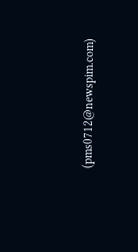(pms0712@newspim.com)